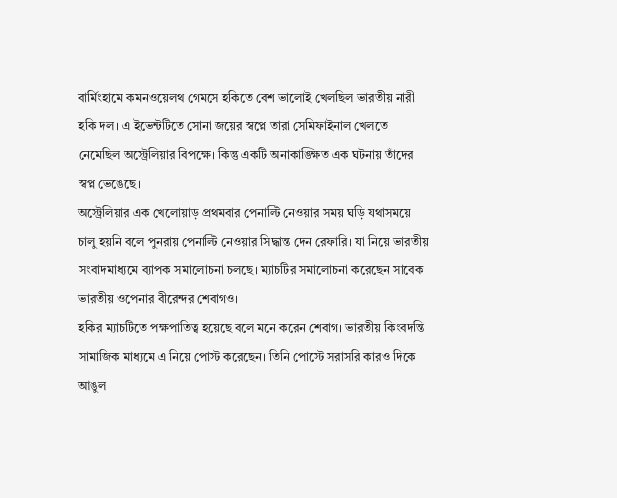বার্মিংহামে কমনওয়েলথ গেমসে হকিতে বেশ ভালোই খেলছিল ভারতীয় নারী হকি দল। এ ইভেন্টটিতে সোনা জয়ের স্বপ্নে তারা সেমিফাইনাল খেলতে নেমেছিল অস্ট্রেলিয়ার বিপক্ষে। কিন্তু একটি অনাকাঙ্ক্ষিত এক ঘটনায় তাঁদের স্বপ্ন ভেঙেছে।
অস্ট্রেলিয়ার এক খেলোয়াড় প্রথমবার পেনাল্টি নেওয়ার সময় ঘড়ি যথাসময়ে চালু হয়নি বলে পুনরায় পেনাল্টি নেওয়ার সিদ্ধান্ত দেন রেফারি। যা নিয়ে ভারতীয় সংবাদমাধ্যমে ব্যাপক সমালোচনা চলছে। ম্যাচটির সমালোচনা করেছেন সাবেক ভারতীয় ওপেনার বীরেন্দর শেবাগও।
হকির ম্যাচটিতে পক্ষপাতিত্ব হয়েছে বলে মনে করেন শেবাগ। ভারতীয় কিংবদন্তি সামাজিক মাধ্যমে এ নিয়ে পোস্ট করেছেন। তিনি পোস্টে সরাসরি কারও দিকে আঙুল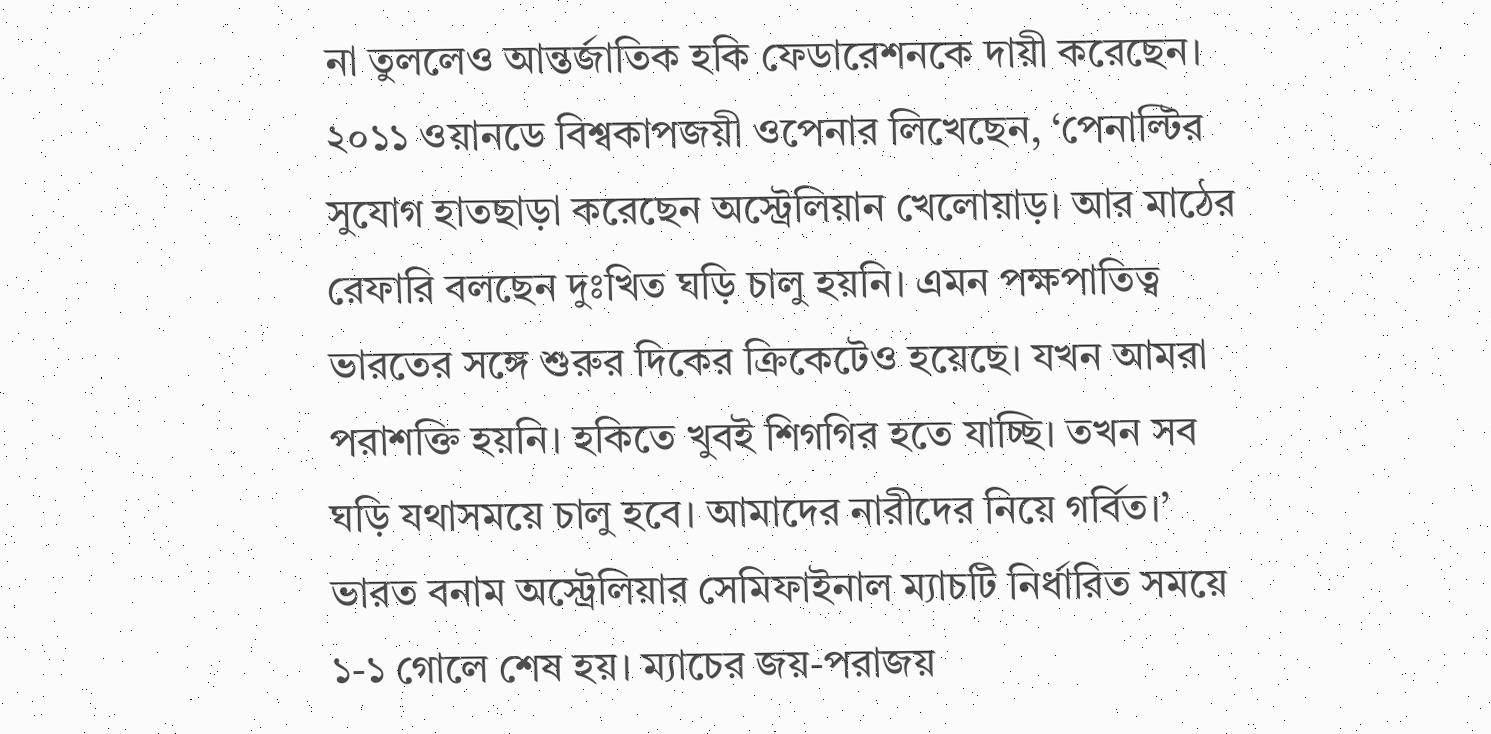না তুললেও আন্তর্জাতিক হকি ফেডারেশনকে দায়ী করেছেন। ২০১১ ওয়ানডে বিশ্বকাপজয়ী ওপেনার লিখেছেন, ‘পেনাল্টির সুযোগ হাতছাড়া করেছেন অস্ট্রেলিয়ান খেলোয়াড়। আর মাঠের রেফারি বলছেন দুঃখিত ঘড়ি চালু হয়নি। এমন পক্ষপাতিত্ব ভারতের সঙ্গে শুরুর দিকের ক্রিকেটেও হয়েছে। যখন আমরা পরাশক্তি হয়নি। হকিতে খুবই শিগগির হতে যাচ্ছি। তখন সব ঘড়ি যথাসময়ে চালু হবে। আমাদের নারীদের নিয়ে গর্বিত।’
ভারত বনাম অস্ট্রেলিয়ার সেমিফাইনাল ম্যাচটি নির্ধারিত সময়ে ১-১ গোলে শেষ হয়। ম্যাচের জয়-পরাজয়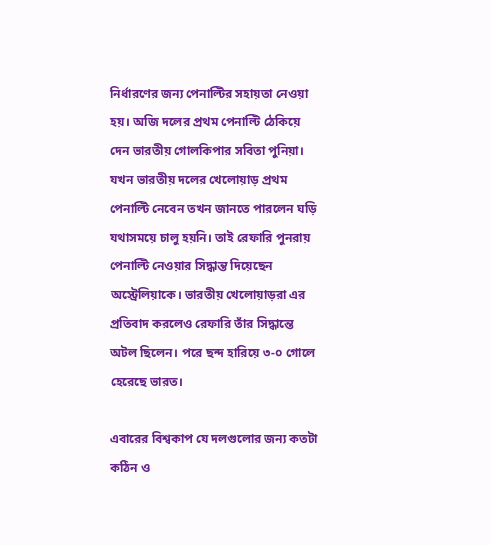নির্ধারণের জন্য পেনাল্টির সহায়তা নেওয়া হয়। অজি দলের প্রথম পেনাল্টি ঠেকিয়ে দেন ভারতীয় গোলকিপার সবিতা পুনিয়া। যখন ভারতীয় দলের খেলোয়াড় প্রথম পেনাল্টি নেবেন তখন জানতে পারলেন ঘড়ি যথাসময়ে চালু হয়নি। তাই রেফারি পুনরায় পেনাল্টি নেওয়ার সিদ্ধান্ত দিয়েছেন অস্ট্রেলিয়াকে। ভারতীয় খেলোয়াড়রা এর প্রতিবাদ করলেও রেফারি তাঁর সিদ্ধান্তে অটল ছিলেন। পরে ছন্দ হারিয়ে ৩-০ গোলে হেরেছে ভারত।

এবারের বিশ্বকাপ যে দলগুলোর জন্য কতটা কঠিন ও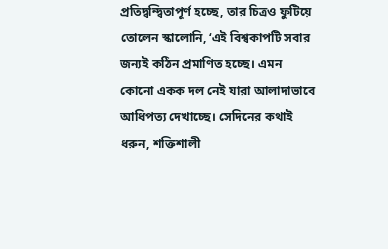প্রতিদ্বন্দ্বিতাপূর্ণ হচ্ছে, তার চিত্রও ফুটিয়ে তোলেন স্কালোনি, ‘এই বিশ্বকাপটি সবার জন্যই কঠিন প্রমাণিত হচ্ছে। এমন কোনো একক দল নেই যারা আলাদাভাবে আধিপত্য দেখাচ্ছে। সেদিনের কথাই ধরুন, শক্তিশালী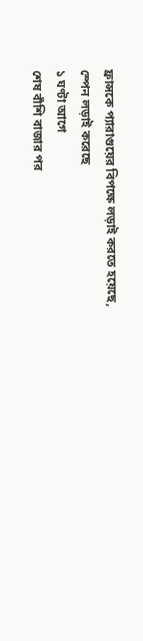ফ্রান্সকে প্যারাগুয়ের বিপক্ষে লড়াই করতে হয়েছে, স্পেন লড়াই করেছে
১ ঘণ্টা আগে
শেষ বাঁশি বাজার পর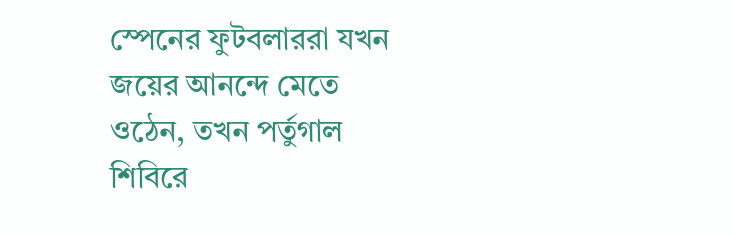স্পেনের ফুটবলাররা যখন জয়ের আনন্দে মেতে ওঠেন, তখন পর্তুগাল শিবিরে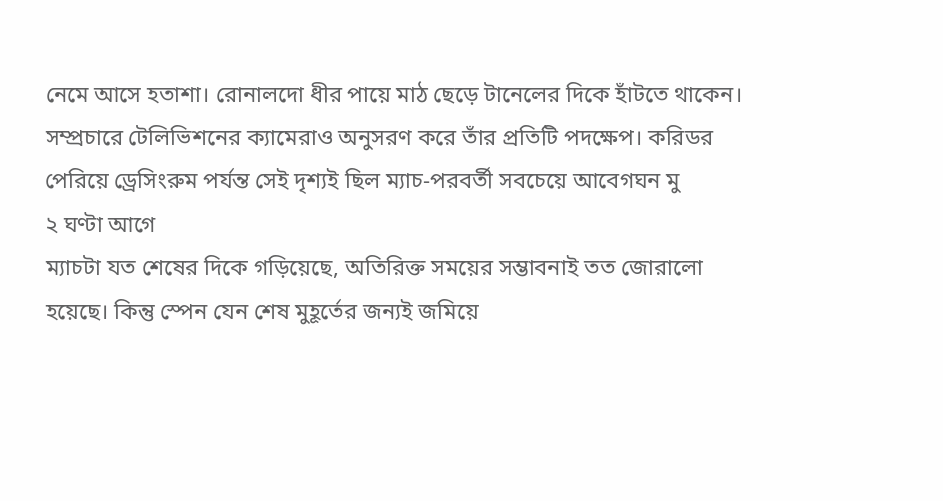নেমে আসে হতাশা। রোনালদো ধীর পায়ে মাঠ ছেড়ে টানেলের দিকে হাঁটতে থাকেন। সম্প্রচারে টেলিভিশনের ক্যামেরাও অনুসরণ করে তাঁর প্রতিটি পদক্ষেপ। করিডর পেরিয়ে ড্রেসিংরুম পর্যন্ত সেই দৃশ্যই ছিল ম্যাচ-পরবর্তী সবচেয়ে আবেগঘন মু
২ ঘণ্টা আগে
ম্যাচটা যত শেষের দিকে গড়িয়েছে, অতিরিক্ত সময়ের সম্ভাবনাই তত জোরালো হয়েছে। কিন্তু স্পেন যেন শেষ মুহূর্তের জন্যই জমিয়ে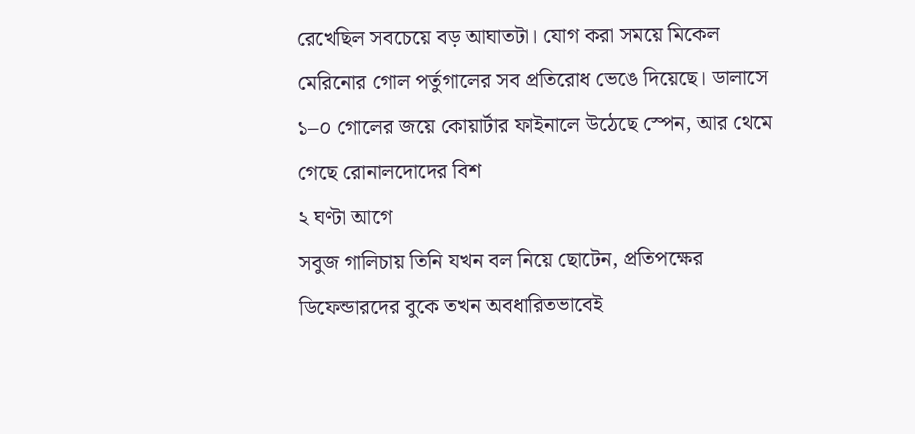রেখেছিল সবচেয়ে বড় আঘাতটা। যোগ করা সময়ে মিকেল মেরিনোর গোল পর্তুগালের সব প্রতিরোধ ভেঙে দিয়েছে। ডালাসে ১–০ গোলের জয়ে কোয়ার্টার ফাইনালে উঠেছে স্পেন, আর থেমে গেছে রোনালদোদের বিশ
২ ঘণ্টা আগে
সবুজ গালিচায় তিনি যখন বল নিয়ে ছোটেন, প্রতিপক্ষের ডিফেন্ডারদের বুকে তখন অবধারিতভাবেই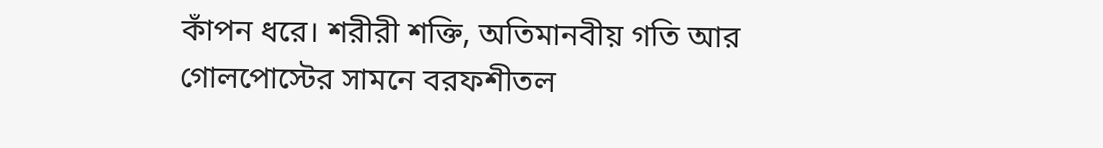কাঁপন ধরে। শরীরী শক্তি, অতিমানবীয় গতি আর গোলপোস্টের সামনে বরফশীতল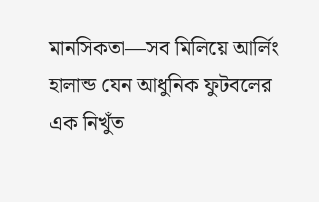মানসিকতা—সব মিলিয়ে আর্লিং হালান্ড যেন আধুনিক ফুটবলের এক নিখুঁত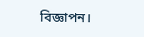বিজ্ঞাপন।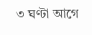৩ ঘণ্টা আগে